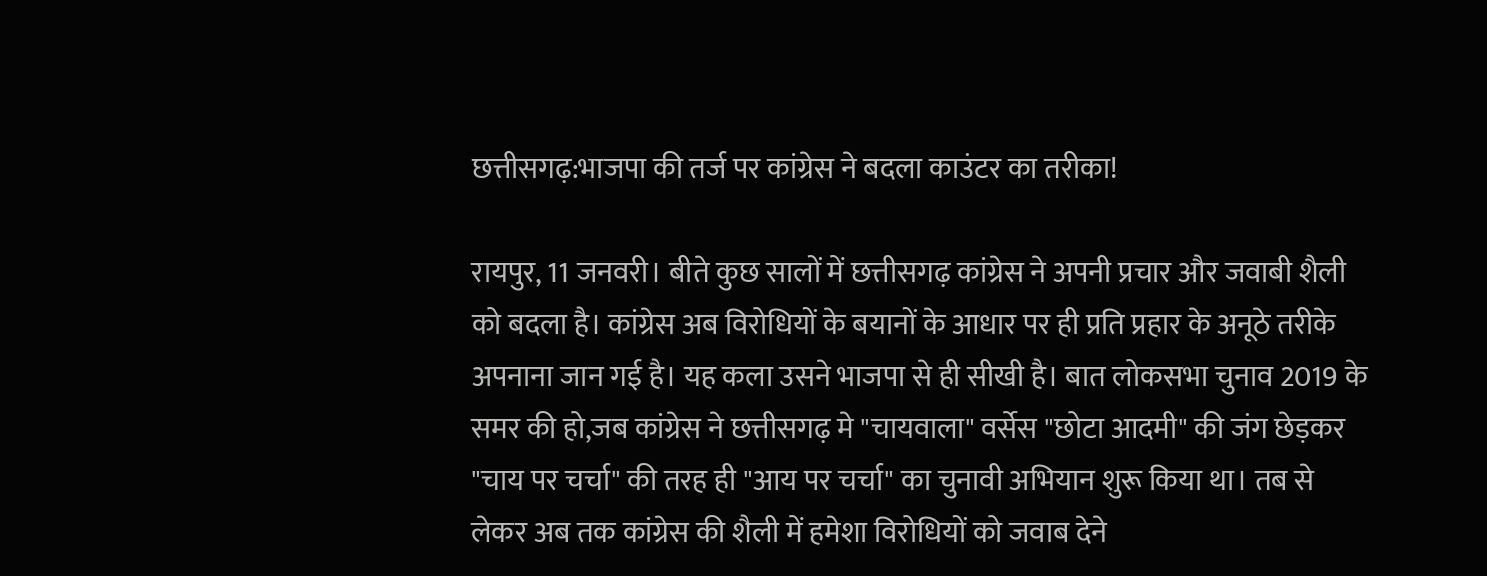छत्तीसगढ़:भाजपा की तर्ज पर कांग्रेस ने बदला काउंटर का तरीका!

रायपुर, 11 जनवरी। बीते कुछ सालों में छत्तीसगढ़ कांग्रेस ने अपनी प्रचार और जवाबी शैली को बदला है। कांग्रेस अब विरोधियों के बयानों के आधार पर ही प्रति प्रहार के अनूठे तरीके अपनाना जान गई है। यह कला उसने भाजपा से ही सीखी है। बात लोकसभा चुनाव 2019 के समर की हो,जब कांग्रेस ने छत्तीसगढ़ मे "चायवाला" वर्सेस "छोटा आदमी" की जंग छेड़कर "चाय पर चर्चा" की तरह ही "आय पर चर्चा" का चुनावी अभियान शुरू किया था। तब से लेकर अब तक कांग्रेस की शैली में हमेशा विरोधियों को जवाब देने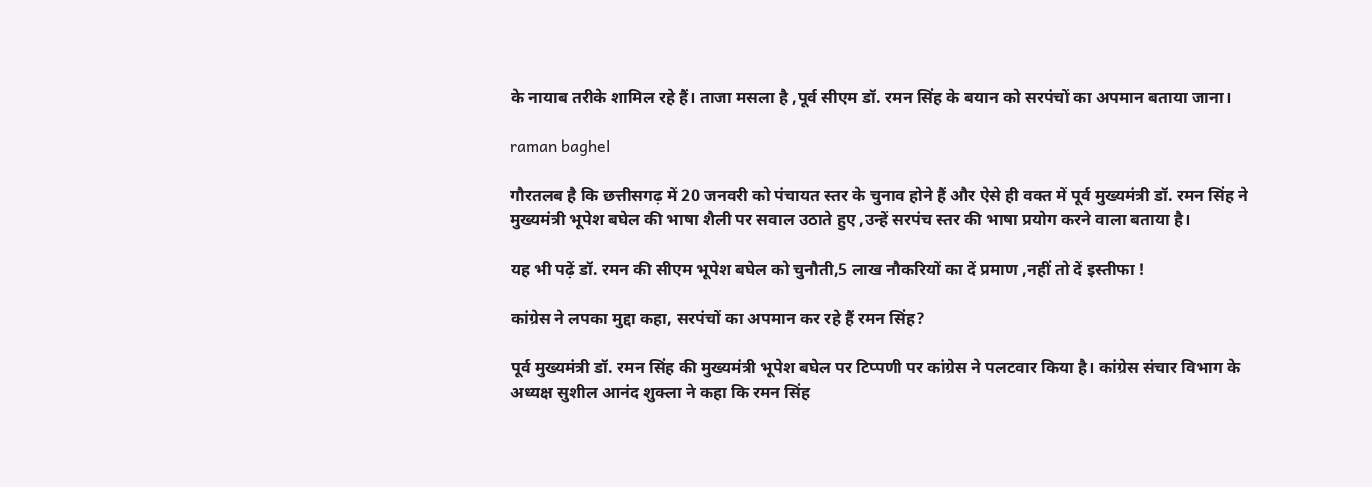के नायाब तरीके शामिल रहे हैं। ताजा मसला है ,पूर्व सीएम डॉ. रमन सिंह के बयान को सरपंचों का अपमान बताया जाना।

raman baghel

गौरतलब है कि छत्तीसगढ़ में 20 जनवरी को पंचायत स्तर के चुनाव होने हैं और ऐसे ही वक्त में पूर्व मुख्यमंत्री डॉ. रमन सिंह ने मुख्यमंत्री भूपेश बघेल की भाषा शैली पर सवाल उठाते हुए ,उन्हें सरपंच स्तर की भाषा प्रयोग करने वाला बताया है।

यह भी पढ़ें डॉ. रमन की सीएम भूपेश बघेल को चुनौती,5 लाख नौकरियों का दें प्रमाण ,नहीं तो दें इस्तीफा !

कांग्रेस ने लपका मुद्दा कहा, सरपंचों का अपमान कर रहे हैं रमन सिंह?

पूर्व मुख्यमंत्री डॉ. रमन सिंह की मुख्यमंत्री भूपेश बघेल पर टिप्पणी पर कांग्रेस ने पलटवार किया है। कांग्रेस संचार विभाग के अध्यक्ष सुशील आनंद शुक्ला ने कहा कि रमन सिंह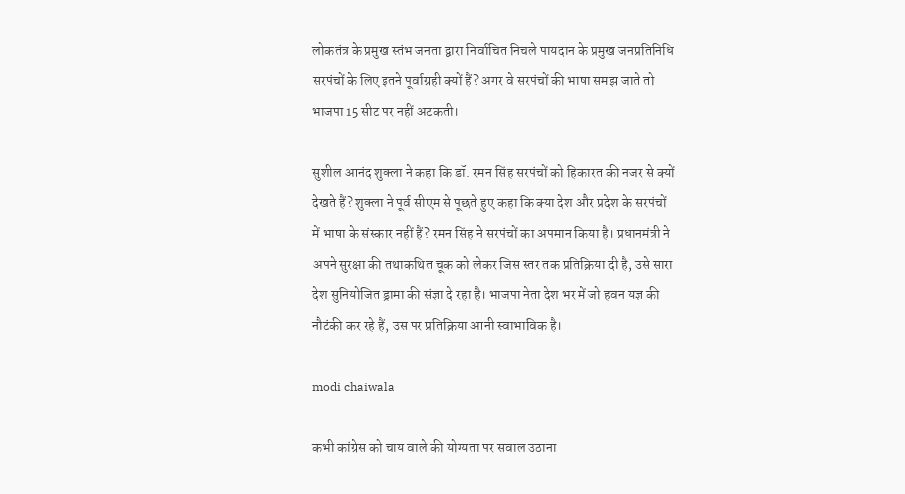लोकतंत्र के प्रमुख स्तंभ जनता द्वारा निर्वाचित निचले पायदान के प्रमुख जनप्रतिनिधि सरपंचों के लिए इतने पूर्वाग्रही क्यों हैं? अगर वे सरपंचों की भाषा समझ जाते तो भाजपा 15 सीट पर नहीं अटकती।

सुशील आनंद शुक्ला ने कहा कि डॉ. रमन सिंह सरपंचों को हिकारत की नजर से क्यों देखते हैं? शुक्ला ने पूर्व सीएम से पूछते हुए कहा कि क्या देश और प्रदेश के सरपंचों में भाषा के संस्कार नहीं हैं? रमन सिंह ने सरपंचों का अपमान किया है। प्रधानमंत्री ने अपने सुरक्षा की तथाकथित चूक को लेकर जिस स्तर तक प्रतिक्रिया दी है, उसे सारा देश सुनियोजित ड्रामा की संज्ञा दे रहा है। भाजपा नेता देश भर में जो हवन यज्ञ की नौटंकी कर रहे हैं, उस पर प्रतिक्रिया आनी स्वाभाविक है।

modi chaiwala

कभी कांग्रेस को चाय वाले की योग्यता पर सवाल उठाना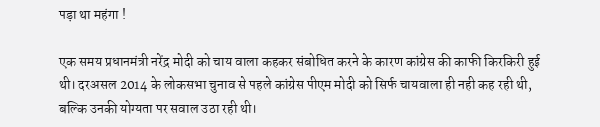पड़ा था महंगा !

एक समय प्रधानमंत्री नरेंद्र मोदी को चाय वाला कहकर संबोधित करने के कारण कांग्रेस की काफी किरकिरी हुई थी। दरअसल 2014 के लोकसभा चुनाव से पहले कांग्रेस पीएम मोदी को सिर्फ चायवाला ही नही कह रही थी, बल्कि उनकी योग्यता पर सवाल उठा रही थी।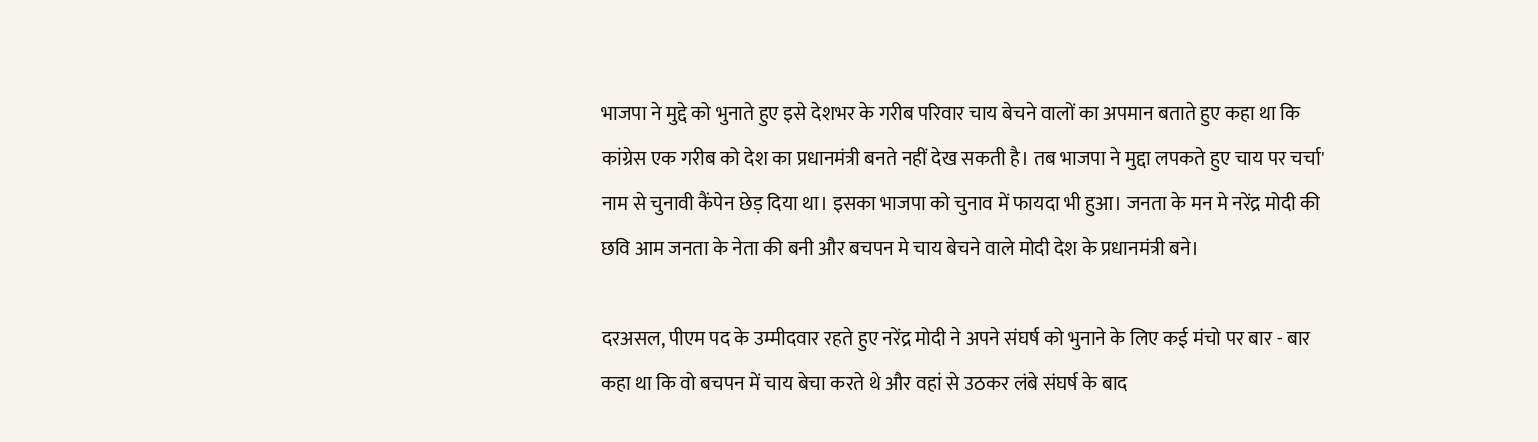भाजपा ने मुद्दे को भुनाते हुए इसे देशभर के गरीब परिवार चाय बेचने वालों का अपमान बताते हुए कहा था कि कांग्रेस एक गरीब को देश का प्रधानमंत्री बनते नहीं देख सकती है। तब भाजपा ने मुद्दा लपकते हुए चाय पर चर्चा' नाम से चुनावी कैंपेन छेड़ दिया था। इसका भाजपा को चुनाव में फायदा भी हुआ। जनता के मन मे नरेंद्र मोदी की छवि आम जनता के नेता की बनी और बचपन मे चाय बेचने वाले मोदी देश के प्रधानमंत्री बने।

दरअसल, पीएम पद के उम्मीदवार रहते हुए नरेंद्र मोदी ने अपने संघर्ष को भुनाने के लिए कई मंचो पर बार - बार कहा था कि वो बचपन में चाय बेचा करते थे और वहां से उठकर लंबे संघर्ष के बाद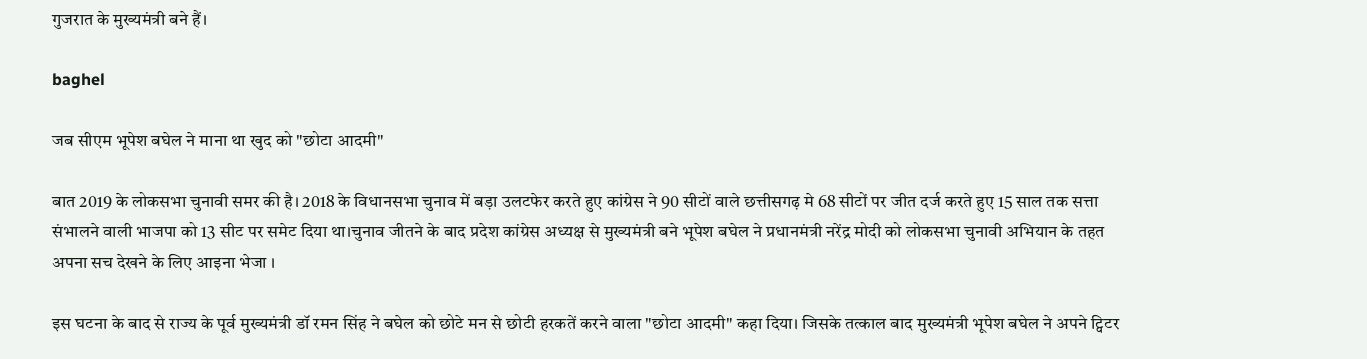गुजरात के मुख्यमंत्री बने हैं।

baghel

जब सीएम भूपेश बघेल ने माना था खुद को "छोटा आदमी"

बात 2019 के लोकसभा चुनावी समर की है। 2018 के विधानसभा चुनाव में बड़ा उलटफेर करते हुए कांग्रेस ने 90 सीटों वाले छत्तीसगढ़ मे 68 सीटों पर जीत दर्ज करते हुए 15 साल तक सत्ता संभालने वाली भाजपा को 13 सीट पर समेट दिया था।चुनाव जीतने के बाद प्रदेश कांग्रेस अध्यक्ष से मुख्यमंत्री बने भूपेश बघेल ने प्रधानमंत्री नरेंद्र मोदी को लोकसभा चुनावी अभियान के तहत अपना सच देखने के लिए आइना भेजा ।

इस घटना के बाद से राज्य के पूर्व मुख्यमंत्री डॉ रमन सिंह ने बघेल को छोटे मन से छोटी हरकतें करने वाला "छोटा आदमी" कहा दिया। जिसके तत्काल बाद मुख्यमंत्री भूपेश बघेल ने अपने ट्विटर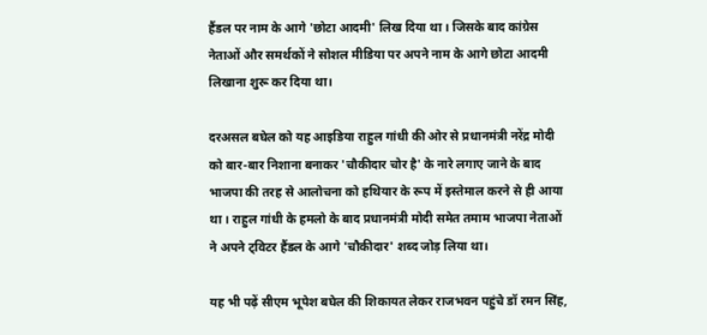हैंडल पर नाम के आगे 'छोटा आदमी' लिख दिया था । जिसके बाद कांग्रेस नेताओं और समर्थकों ने सोशल मीडिया पर अपने नाम के आगे छोटा आदमी लिखाना शुरू कर दिया था।

दरअसल बघेल को यह आइडिया राहुल गांधी की ओर से प्रधानमंत्री नरेंद्र मोदी को बार-बार निशाना बनाकर 'चौकीदार चोर है' के नारे लगाए जाने के बाद भाजपा की तरह से आलोचना को हथियार के रूप में इस्तेमाल करने से ही आया था । राहुल गांधी के हमलो के बाद प्रधानमंत्री मोदी समेत तमाम भाजपा नेताओं ने अपने ट्विटर हैंडल के आगे 'चौकीदार' शब्द जोड़ लिया था।

यह भी पढ़ें सीएम भूपेश बघेल की शिकायत लेकर राजभवन पहुंचे डॉ रमन सिंह,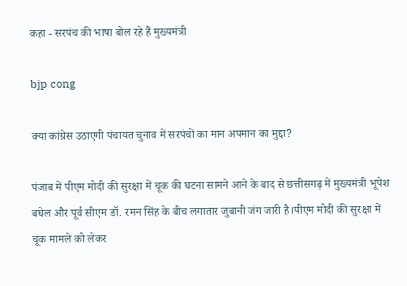कहा - सरपंच की भाषा बोल रहे हैं मुख्यमंत्री

bjp cong

क्या कांग्रेस उठाएगी पंचायत चुनाव में सरपंचों का मान अपमान का मुद्दा?

पंजाब में पीएम मोदी की सुरक्षा में चूक की घटना सामने आने के बाद से छत्तीसगढ़ में मुख्यमंत्री भूपेश बघेल और पूर्व सीएम डॉ. रमन सिंह के बीच लगातार जुबानी जंग जारी है।पीएम मोदी की सुरक्षा में चूक मामले को लेकर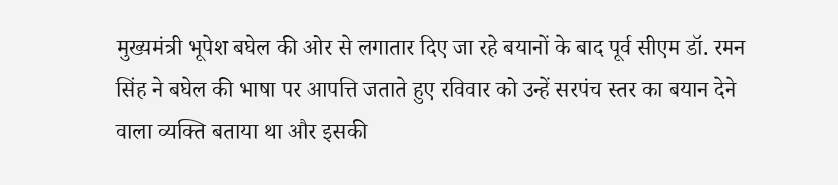मुख्यमंत्री भूपेश बघेल की ओर से लगातार दिए जा रहे बयानों के बाद पूर्व सीएम डॉ. रमन सिंह ने बघेल की भाषा पर आपत्ति जताते हुए रविवार को उन्हें सरपंच स्तर का बयान देने वाला व्यक्ति बताया था और इसकी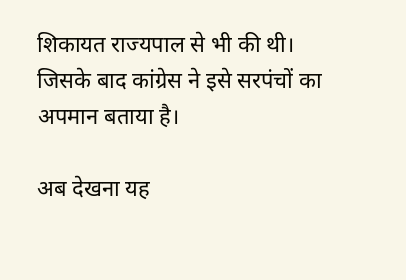शिकायत राज्यपाल से भी की थी। जिसके बाद कांग्रेस ने इसे सरपंचों का अपमान बताया है।

अब देखना यह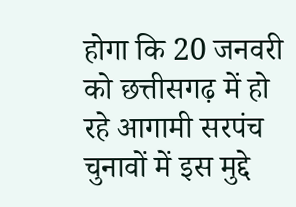होगा कि 20 जनवरी को छत्तीसगढ़ में हो रहे आगामी सरपंच चुनावों में इस मुद्दे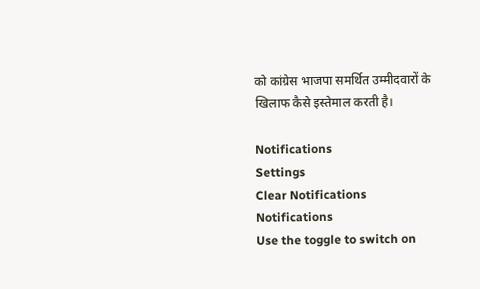को कांग्रेस भाजपा समर्थित उम्मीदवारों के खिलाफ कैसे इस्तेमाल करती है।

Notifications
Settings
Clear Notifications
Notifications
Use the toggle to switch on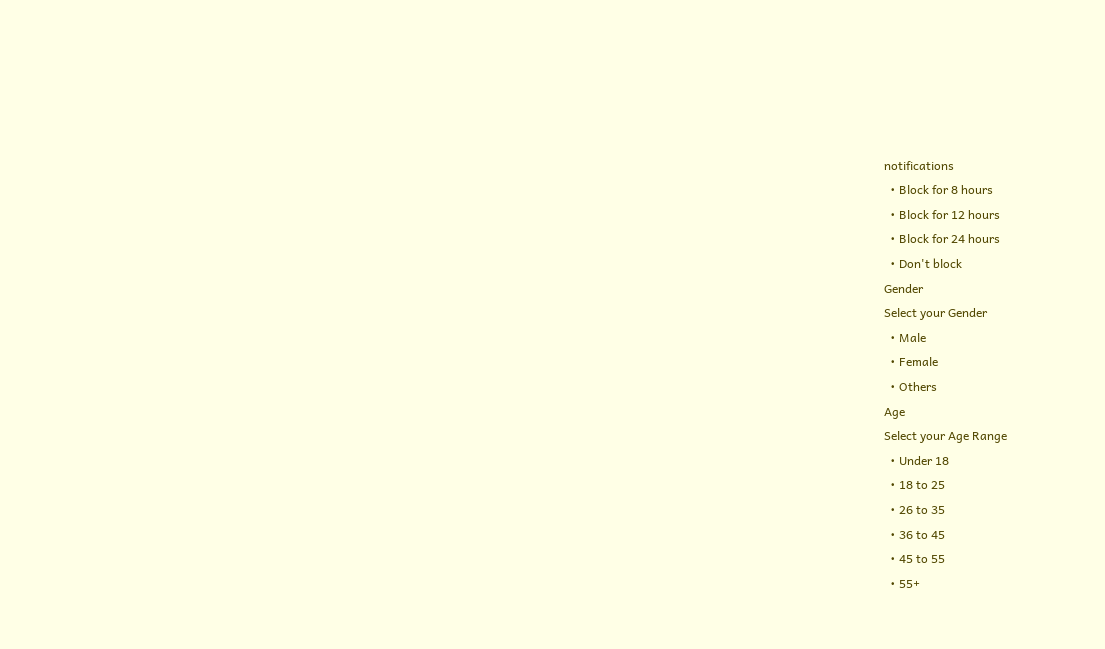notifications
  • Block for 8 hours
  • Block for 12 hours
  • Block for 24 hours
  • Don't block
Gender
Select your Gender
  • Male
  • Female
  • Others
Age
Select your Age Range
  • Under 18
  • 18 to 25
  • 26 to 35
  • 36 to 45
  • 45 to 55
  • 55+